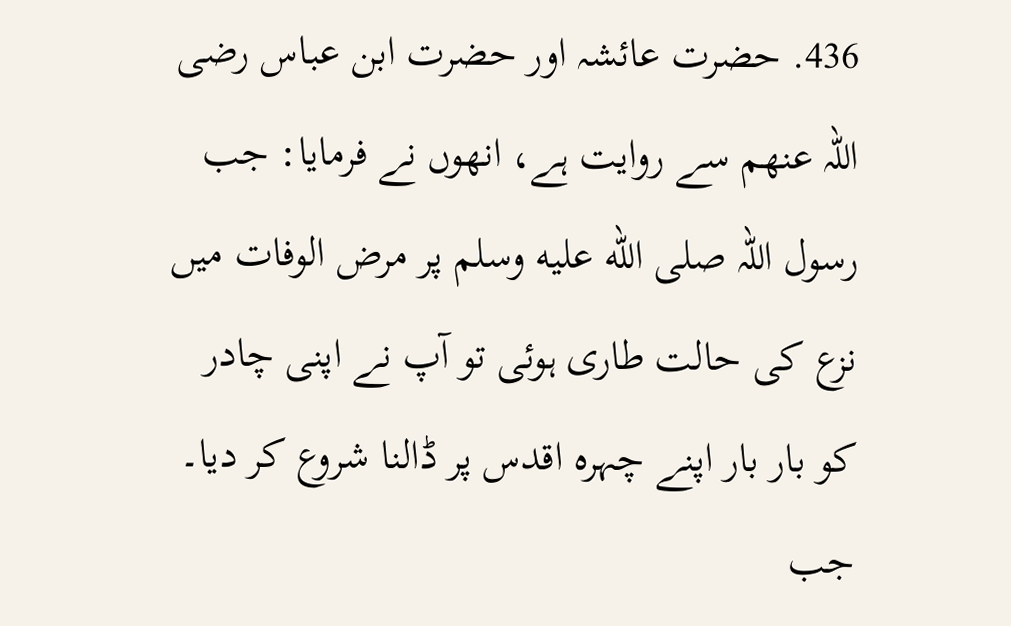436. حضرت عائشہ اور حضرت ابن عباس رضی اللہ عنھم سے روایت ہے، انھوں نے فرمایا: جب رسول اللہ صلى الله عليه وسلم پر مرض الوفات میں نزع کی حالت طاری ہوئی تو آپ نے اپنی چادر کو بار بار اپنے چہرہ اقدس پر ڈالنا شروع کر دیا۔ جب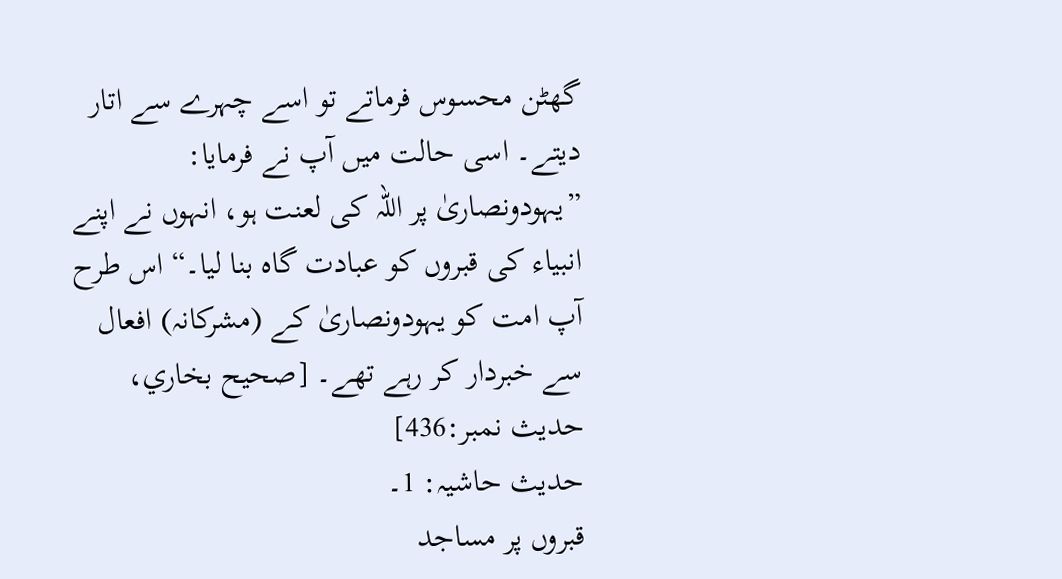گھٹن محسوس فرماتے تو اسے چہرے سے اتار دیتے۔ اسی حالت میں آپ نے فرمایا: ”یہودونصاریٰ پر اللہ کی لعنت ہو، انہوں نے اپنے انبیاء کی قبروں کو عبادت گاہ بنا لیا۔“ اس طرح آپ امت کو یہودونصاریٰ کے (مشرکانہ) افعال سے خبردار کر رہے تھے۔ [صحيح بخاري، حديث نمبر:436]
حدیث حاشیہ: 1۔
قبروں پر مساجد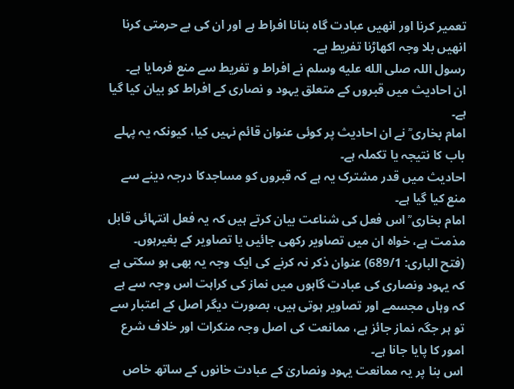تعمیر کرنا اور انھیں عبادت گاہ بنانا افراط ہے اور ان کی بے حرمتی کرنا انھیں بلا وجہ اکھاڑنا تفریط ہے۔
رسول اللہ صلى الله عليه وسلم نے افراط و تفریط سے منع فرمایا ہے۔
ان احادیث میں قبروں کے متعلق یہود و نصاری کے افراط کو بیان کیا گیا ہے۔
امام بخاری ؒ نے ان احادیث پر کوئی عنوان قائم نہیں کیا، کیونکہ یہ پہلے باب کا نتیجہ یا تکملہ ہے۔
احادیث میں قدر مشترک یہ ہے کہ قبروں کو مساجدکا درجہ دینے سے منع کیا گیا ہے۔
امام بخاری ؒ اس فعل کی شناعت بیان کرتے ہیں کہ یہ فعل انتہائی قابل مذمت ہے، خواہ ان میں تصاویر رکھی جائیں یا تصاویر کے بغیرہوں۔
(فتح الباری: 689/1) عنوان ذکر نہ کرنے کی ایک وجہ یہ بھی ہو سکتی ہے کہ یہود ونصاری کی عبادت گاہوں میں نماز کی کراہت اس وجہ سے ہے کہ وہاں مجسمے اور تصاویر ہوتی ہیں، بصورت دیگر اصل کے اعتبار سے تو ہر جگہ نماز جائز ہے، ممانعت کی اصل وجہ منکرات اور خلاف شرع امور کا پایا جانا ہے۔
اس بنا پر یہ ممانعت یہود ونصاریٰ کے عبادت خانوں کے ساتھ خاص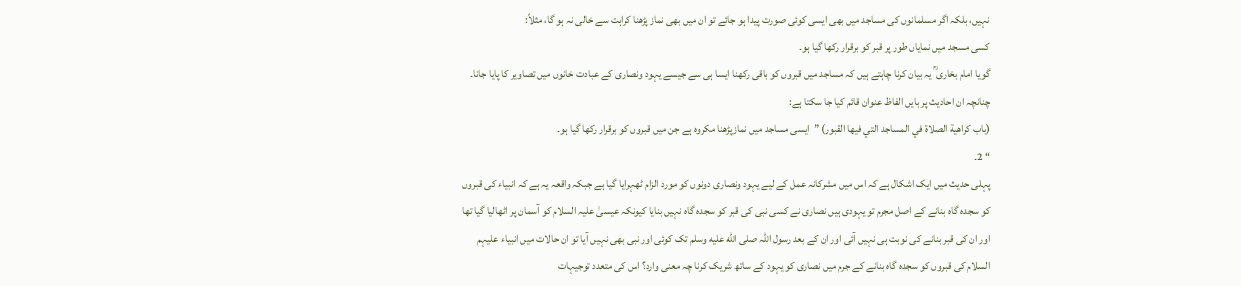نہیں، بلکہ اگر مسلمانوں کی مساجد میں بھی ایسی کوئی صورت پیدا ہو جائے تو ان میں بھی نماز پڑھنا کراہت سے خالی نہ ہو گا، مثلاً:
کسی مسجد میں نمایاں طور پر قبر کو برقرار رکھا گیا ہو۔
گویا امام بخاری ؒ یہ بیان کرنا چاہتے ہیں کہ مساجد میں قبروں کو باقی رکھنا ایسا ہی سے جیسے یہود ونصاری کے عبادت خانوں میں تصاویر کا پایا جانا۔
چنانچہ ان احادیث پر بایں الفاظ عنوان قائم کیا جا سکتا ہے:
(باب كراهية الصلاة في المساجد التي فيها القبور) ”ایسی مساجد میں نمازپڑھنا مکروہ ہے جن میں قبروں کو برقرار رکھا گیا ہو۔
“ 2۔
پہلی حدیث میں ایک اشکال ہے کہ اس میں مشرکانہ عمل کے لیے یہود ونصاری دونوں کو مورد الزام ٹھہرایا گیا ہے جبکہ واقعہ یہ ہے کہ انبیاء کی قبروں کو سجدہ گاہ بنانے کے اصل مجرم تو یہودی ہیں نصاری نے کسی نبی کی قبر کو سجدہ گاہ نہیں بنایا کیونکہ عیسیٰ علیہ السلام کو آسمان پر اٹھالیا گیا تھا اور ان کی قبر بنانے کی نوبت ہی نہیں آئی اور ان کے بعد رسول اللہ صلى الله عليه وسلم تک کوئی اور نبی بھی نہیں آیا تو ان حالات میں انبیاء علیہم السلام کی قبروں کو سجدہ گاہ بنانے کے جرم میں نصاری کو یہود کے ساتھ شریک کرنا چہ معنی وارد؟ اس کی متعدد توجیہات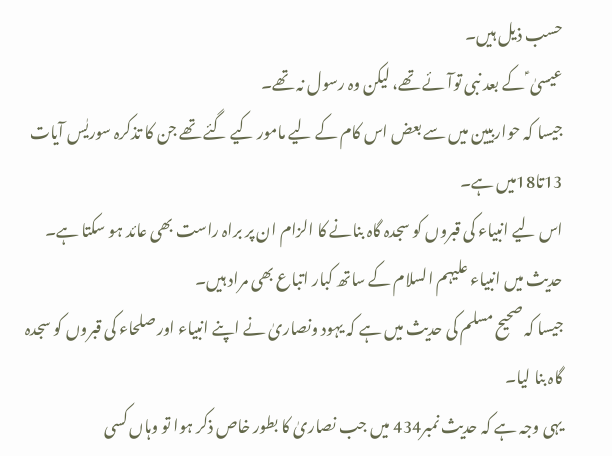حسب ذیل ہیں۔
عیسیٰ ؑ کے بعد نبی توآئے تھے، لیکن وہ رسول نہ تھے۔
جیسا کہ حواربیین میں سے بعض اس کام کے لیے مامور کیے گئے تھے جن کا تذکرہ سوریٰس آیات 13تا18میں ہے۔
اس لیے انبیاء کی قبروں کو سجدہ گاہ بنانے کا الزام ان پر براہ راست بھی عائد ہو سکتا ہے۔
حدیث میں انبیاء علیہم السلام کے ساتھ کبار اتباع بھی مراد ہیں۔
جیسا کہ صحیح مسلم کی حدیث میں ہے کہ یہود ونصاریٰ نے اپنے انبیاء اور صلحاء کی قبروں کو سجدہ گاہ بنا لیا۔
یہی وجہ ہے کہ حدیث نمبر434 میں جب نصاریٰ کا بطور خاص ذکر ہوا تو وہاں کسی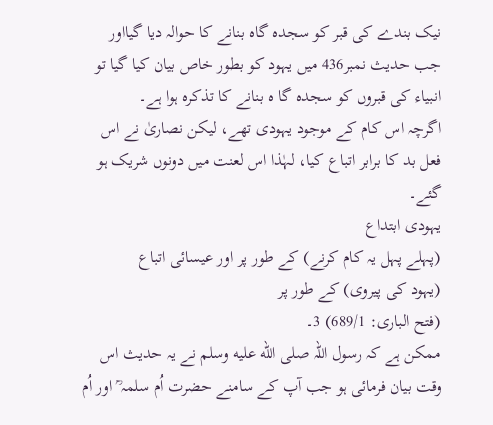نیک بندے کی قبر کو سجدہ گاہ بنانے کا حوالہ دیا گیااور جب حدیث نمبر436 میں یہود کو بطور خاص بیان کیا گیا تو انبیاء کی قبروں کو سجدہ گا ہ بنانے کا تذکرہ ہوا ہے۔
اگرچہ اس کام کے موجود یہودی تھے، لیکن نصاریٰ نے اس فعل بد کا برابر اتباع کیا، لہٰذا اس لعنت میں دونوں شریک ہو گئے۔
یہودی ابتداع
(پہلے پہل یہ کام کرنے) کے طور پر اور عیسائی اتباع
(یہود کی پیروی) کے طور پر
(فتح الباری: 689/1) 3۔
ممکن ہے کہ رسول اللہ صلى الله عليه وسلم نے یہ حدیث اس وقت بیان فرمائی ہو جب آپ کے سامنے حضرت اُم سلمہ ؒ اور اُم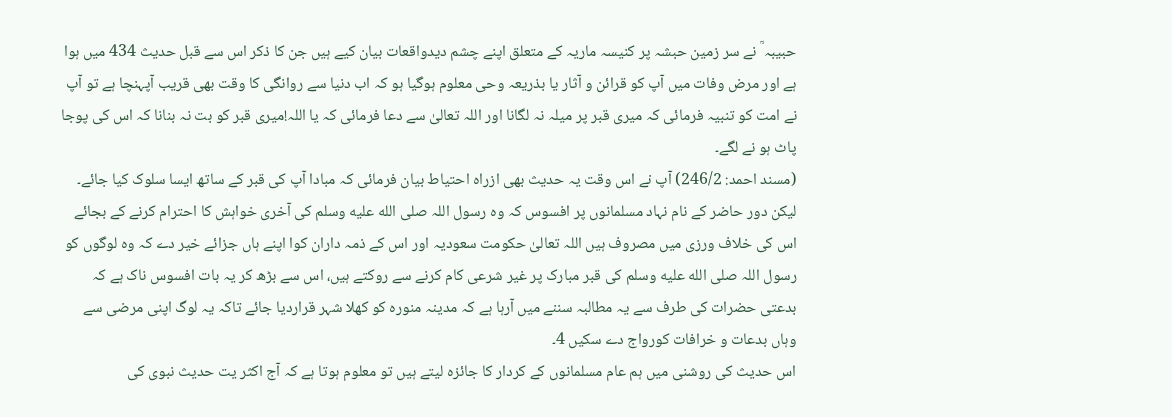حبیبہ ؒ نے سر زمین حبشہ پر کنیسہ ماریہ کے متعلق اپنے چشم دیدواقعات بیان کیے ہیں جن کا ذکر اس سے قبل حدیث 434 میں ہوا ہے اور مرض وفات میں آپ کو قرائن و آثار یا بذریعہ وحی معلوم ہوگیا ہو کہ اب دنیا سے روانگی کا وقت بھی قریب آپہنچا ہے تو آپ نے امت کو تنبیہ فرمائی کہ میری قبر پر میلہ نہ لگانا اور اللہ تعالیٰ سے دعا فرمائی کہ یا اللہ!میری قبر کو بت نہ بنانا کہ اس کی پوجا پاٹ ہو نے لگے۔
(مسند احمد: 246/2) آپ نے اس وقت یہ حدیث بھی ازراہ احتیاط بیان فرمائی کہ مبادا آپ کی قبر کے ساتھ ایسا سلوک کیا جائے۔
لیکن دور حاضر کے نام نہاد مسلمانوں پر افسوس کہ وہ رسول اللہ صلى الله عليه وسلم کی آخری خواہش کا احترام کرنے کے بجائے اس کی خلاف ورزی میں مصروف ہیں اللہ تعالیٰ حکومت سعودیہ اور اس کے ذمہ داران کوا اپنے ہاں جزائے خیر دے کہ وہ لوگوں کو رسول اللہ صلى الله عليه وسلم کی قبر مبارک پر غیر شرعی کام کرنے سے روکتے ہیں، اس سے بڑھ کر یہ بات افسوس ناک ہے کہ بدعتی حضرات کی طرف سے یہ مطالبہ سننے میں آرہا ہے کہ مدینہ منورہ کو کھلا شہر قراردیا جائے تاکہ یہ لوگ اپنی مرضی سے وہاں بدعات و خرافات کورواج دے سکیں 4۔
اس حدیث کی روشنی میں ہم عام مسلمانوں کے کردار کا جائزہ لیتے ہیں تو معلوم ہوتا ہے کہ آج اکثر یت حدیث نبوی کی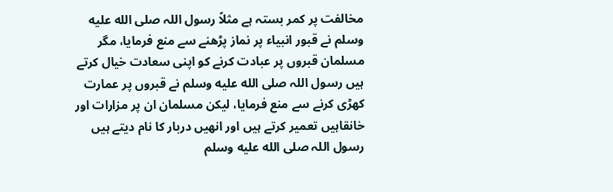مخالفت پر کمر بستہ ہے مثلاً رسول اللہ صلى الله عليه وسلم نے قبور انبیاء پر نماز پڑھنے سے منع فرمایا، مگر مسلمان قبروں پر عبادت کرنے کو اپنی سعادت خیال کرتے ہیں رسول اللہ صلى الله عليه وسلم نے قبروں پر عمارت کھڑی کرنے سے منع فرمایا، لیکن مسلمان ان پر مزارات اور خانقاہیں تعمیر کرتے ہیں اور انھیں دربار کا نام دیتے ہیں رسول اللہ صلى الله عليه وسلم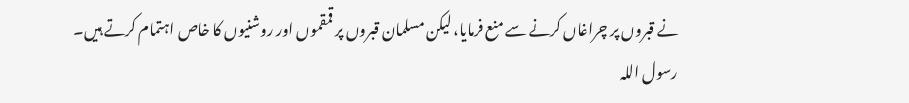نے قبروں پر چراغاں کرنے سے منع فرمایا، لیکن مسلمان قبروں پر قمقموں اور روشنیوں کا خاص اہتمام کرتے ہیں۔
رسول اللہ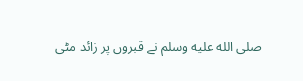صلى الله عليه وسلم نے قبروں پر زائد مٹی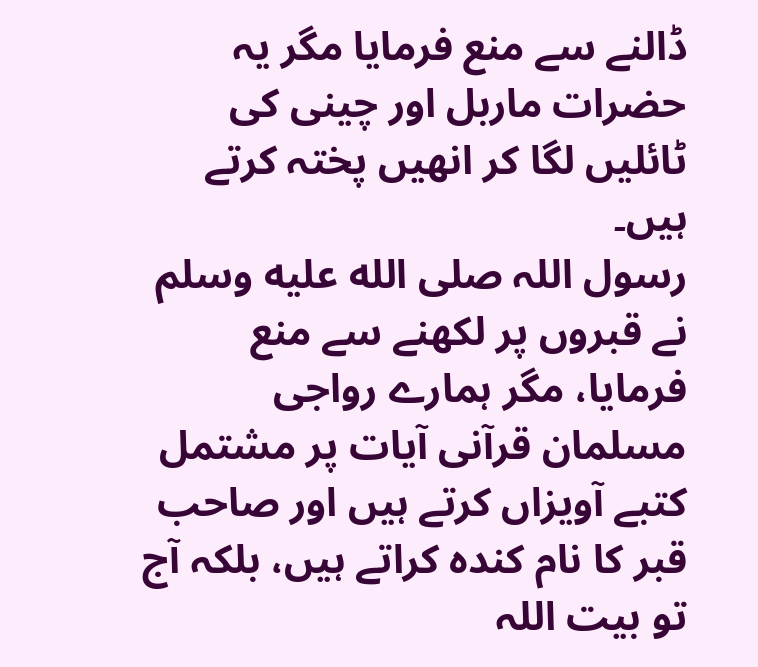ڈالنے سے منع فرمایا مگر یہ حضرات ماربل اور چینی کی ٹائلیں لگا کر انھیں پختہ کرتے ہیں۔
رسول اللہ صلى الله عليه وسلم نے قبروں پر لکھنے سے منع فرمایا، مگر ہمارے رواجی مسلمان قرآنی آیات پر مشتمل کتبے آویزاں کرتے ہیں اور صاحب قبر کا نام کندہ کراتے ہیں، بلکہ آج تو بیت اللہ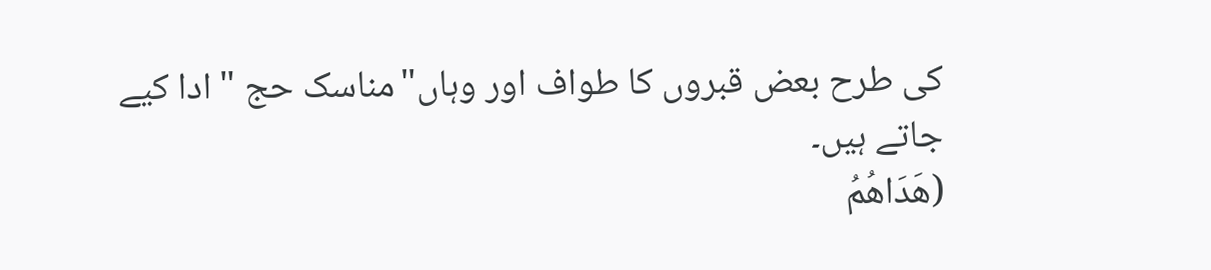کی طرح بعض قبروں کا طواف اور وہاں"مناسک حج " ادا کیے جاتے ہیں۔
(هَدَاهُمُ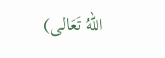اللهُ تَعَالى)